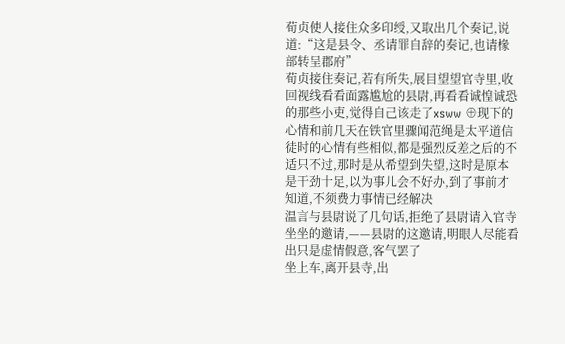荀贞使人接住众多印绶,又取出几个奏记,说道:“这是县令、丞请罪自辞的奏记,也请椽部转呈郡府”
荀贞接住奏记,若有所失,展目望望官寺里,收回视线看看面露尴尬的县尉,再看看诚惶诚恐的那些小吏,觉得自己该走了xsww ⊕现下的心情和前几天在铁官里骤闻范绳是太平道信徒时的心情有些相似,都是强烈反差之后的不适只不过,那时是从希望到失望,这时是原本是干劲十足,以为事儿会不好办,到了事前才知道,不须费力事情已经解决
温言与县尉说了几句话,拒绝了县尉请入官寺坐坐的邀请,——县尉的这邀请,明眼人尽能看出只是虚情假意,客气罢了
坐上车,离开县寺,出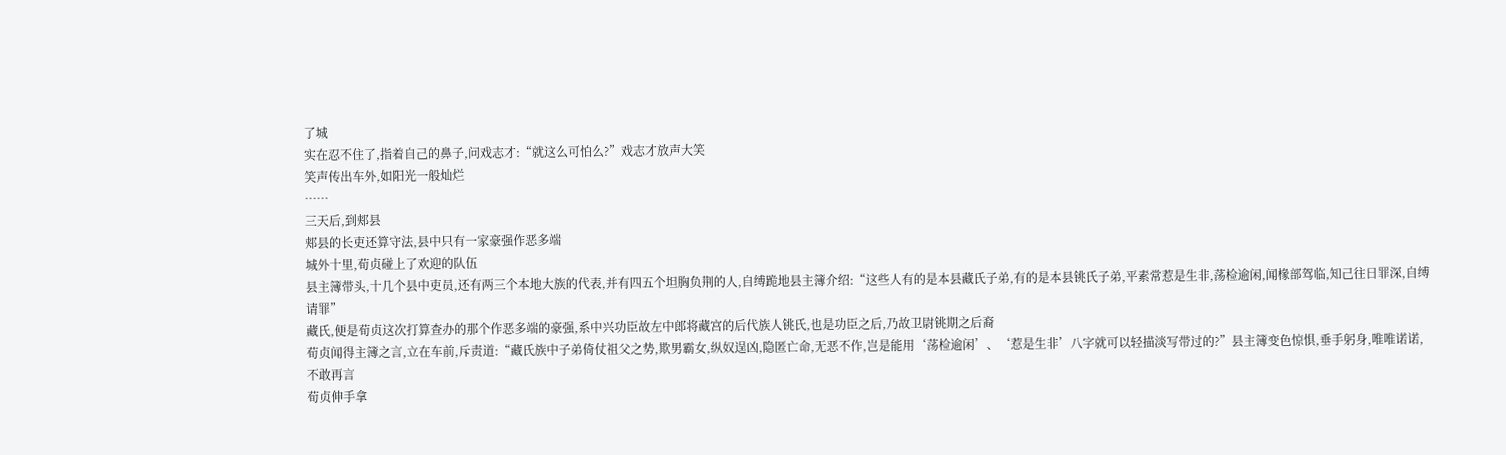了城
实在忍不住了,指着自己的鼻子,问戏志才:“就这么可怕么?”戏志才放声大笑
笑声传出车外,如阳光一般灿烂
……
三天后,到郏县
郏县的长吏还算守法,县中只有一家豪强作恶多端
城外十里,荀贞碰上了欢迎的队伍
县主簿带头,十几个县中吏员,还有两三个本地大族的代表,并有四五个坦胸负荆的人,自缚跪地县主簿介绍:“这些人有的是本县藏氏子弟,有的是本县铫氏子弟,平素常惹是生非,荡检逾闲,闻椽部驾临,知己往日罪深,自缚请罪”
藏氏,便是荀贞这次打算查办的那个作恶多端的豪强,系中兴功臣故左中郎将藏宫的后代族人铫氏,也是功臣之后,乃故卫尉铫期之后裔
荀贞闻得主簿之言,立在车前,斥责道:“藏氏族中子弟倚仗祖父之势,欺男霸女,纵奴逞凶,隐匿亡命,无恶不作,岂是能用‘荡检逾闲’、‘惹是生非’八字就可以轻描淡写带过的?”县主簿变色惊惧,垂手躬身,唯唯诺诺,不敢再言
荀贞伸手拿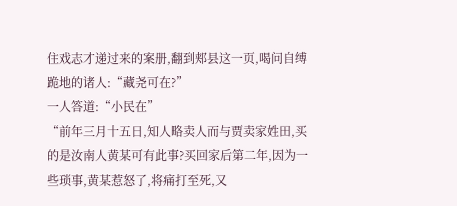住戏志才递过来的案册,翻到郏县这一页,喝问自缚跪地的诸人:“藏尧可在?”
一人答道:“小民在”
“前年三月十五日,知人略卖人而与贾卖家姓田,买的是汝南人黄某可有此事?买回家后第二年,因为一些琐事,黄某惹怒了,将痛打至死,又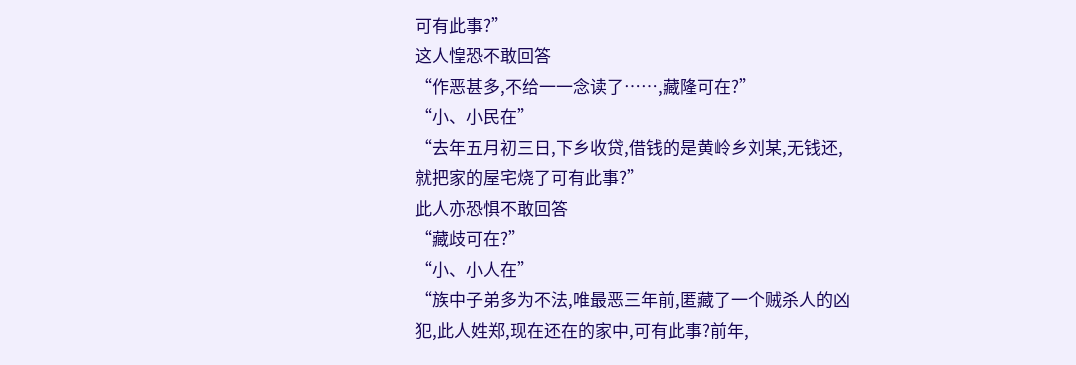可有此事?”
这人惶恐不敢回答
“作恶甚多,不给一一念读了……,藏隆可在?”
“小、小民在”
“去年五月初三日,下乡收贷,借钱的是黄岭乡刘某,无钱还,就把家的屋宅烧了可有此事?”
此人亦恐惧不敢回答
“藏歧可在?”
“小、小人在”
“族中子弟多为不法,唯最恶三年前,匿藏了一个贼杀人的凶犯,此人姓郑,现在还在的家中,可有此事?前年,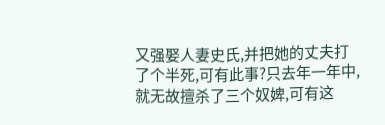又强娶人妻史氏,并把她的丈夫打了个半死,可有此事?只去年一年中,就无故擅杀了三个奴婢,可有这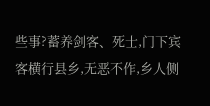些事?蓄养剑客、死士,门下宾客横行县乡,无恶不作,乡人侧